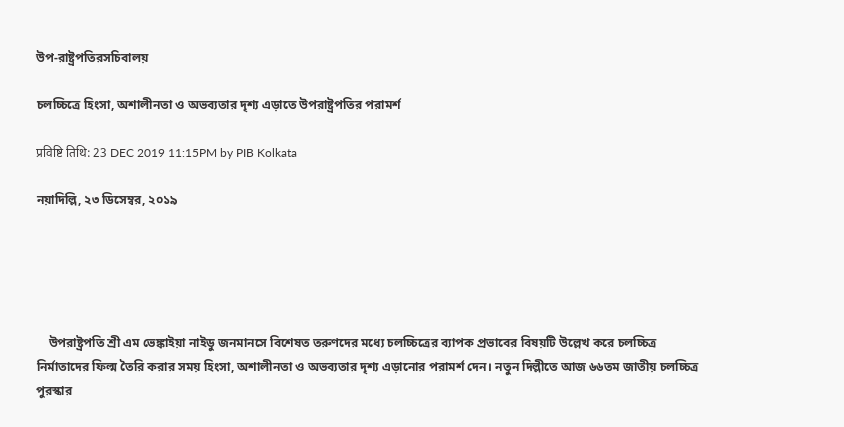উপ-রাষ্ট্রপতিরসচিবালয়

চলচ্চিত্রে হিংসা, অশালীনতা ও অভব্যতার দৃশ্য এড়াতে উপরাষ্ট্রপতির পরামর্শ

प्रविष्टि तिथि: 23 DEC 2019 11:15PM by PIB Kolkata

নয়াদিল্লি, ২৩ ডিসেম্বর, ২০১৯





    উপরাষ্ট্রপতি শ্রী এম ভেঙ্কাইয়া নাইডু জনমানসে বিশেষত তরুণদের মধ্যে চলচ্চিত্রের ব্যাপক প্রভাবের বিষয়টি উল্লেখ করে চলচ্চিত্র নির্মাতাদের ফিল্ম তৈরি করার সময় হিংসা, অশালীনতা ও অভব্যতার দৃশ্য এড়ানোর পরামর্শ দেন। নতুন দিল্লীতে আজ ৬৬তম জাতীয় চলচ্চিত্র পুরস্কার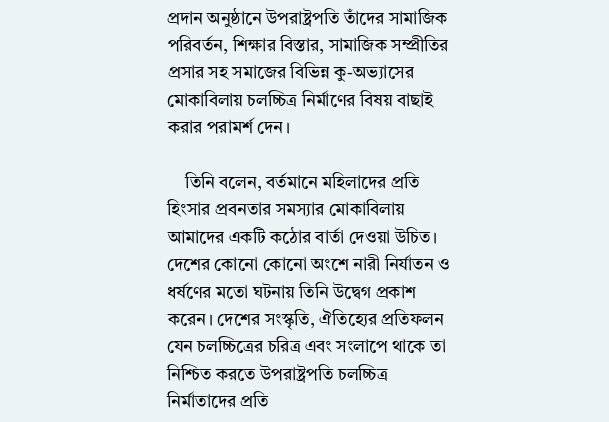প্রদান অনুষ্ঠানে উপরাষ্ট্রপতি তাঁদের সামাজিক পরিবর্তন, শিক্ষার বিস্তার, সামাজিক সম্প্রীতির প্রসার সহ সমাজের বিভিন্ন কু-অভ্যাসের মোকাবিলায় চলচ্চিত্র নির্মাণের বিষয় বাছাই করার পরামর্শ দেন।

    তিনি বলেন, বর্তমানে মহিলাদের প্রতি হিংসার প্রবনতার সমস্যার মোকাবিলায় আমাদের একটি কঠোর বার্তা দেওয়া উচিত। দেশের কোনো কোনো অংশে নারী নির্যাতন ও ধর্ষণের মতো ঘটনায় তিনি উদ্বেগ প্রকাশ করেন। দেশের সংস্কৃতি, ঐতিহ্যের প্রতিফলন যেন চলচ্চিত্রের চরিত্র এবং সংলাপে থাকে তা নিশ্চিত করতে উপরাষ্ট্রপতি চলচ্চিত্র নির্মাতাদের প্রতি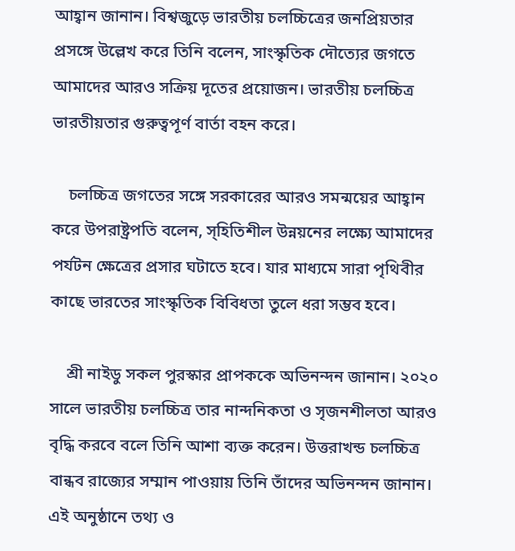আহ্বান জানান। বিশ্বজুড়ে ভারতীয় চলচ্চিত্রের জনপ্রিয়তার প্রসঙ্গে উল্লেখ করে তিনি বলেন, সাংস্কৃতিক দৌত্যের জগতে আমাদের আরও সক্রিয় দূতের প্রয়োজন। ভারতীয় চলচ্চিত্র ভারতীয়তার গুরুত্বপূর্ণ বার্তা বহন করে।

    চলচ্চিত্র জগতের সঙ্গে সরকারের আরও সমন্ময়ের আহ্বান করে উপরাষ্ট্রপতি বলেন, স্হিতিশীল উন্নয়নের লক্ষ্যে আমাদের পর্যটন ক্ষেত্রের প্রসার ঘটাতে হবে। যার মাধ্যমে সারা পৃথিবীর কাছে ভারতের সাংস্কৃতিক বিবিধতা তুলে ধরা সম্ভব হবে।

    শ্রী নাইডু সকল পুরস্কার প্রাপককে অভিনন্দন জানান। ২০২০ সালে ভারতীয় চলচ্চিত্র তার নান্দনিকতা ও সৃজনশীলতা আরও বৃদ্ধি করবে বলে তিনি আশা ব্যক্ত করেন। উত্তরাখন্ড চলচ্চিত্র বান্ধব রাজ্যের সম্মান পাওয়ায় তিনি তাঁদের অভিনন্দন জানান। এই অনুষ্ঠানে তথ্য ও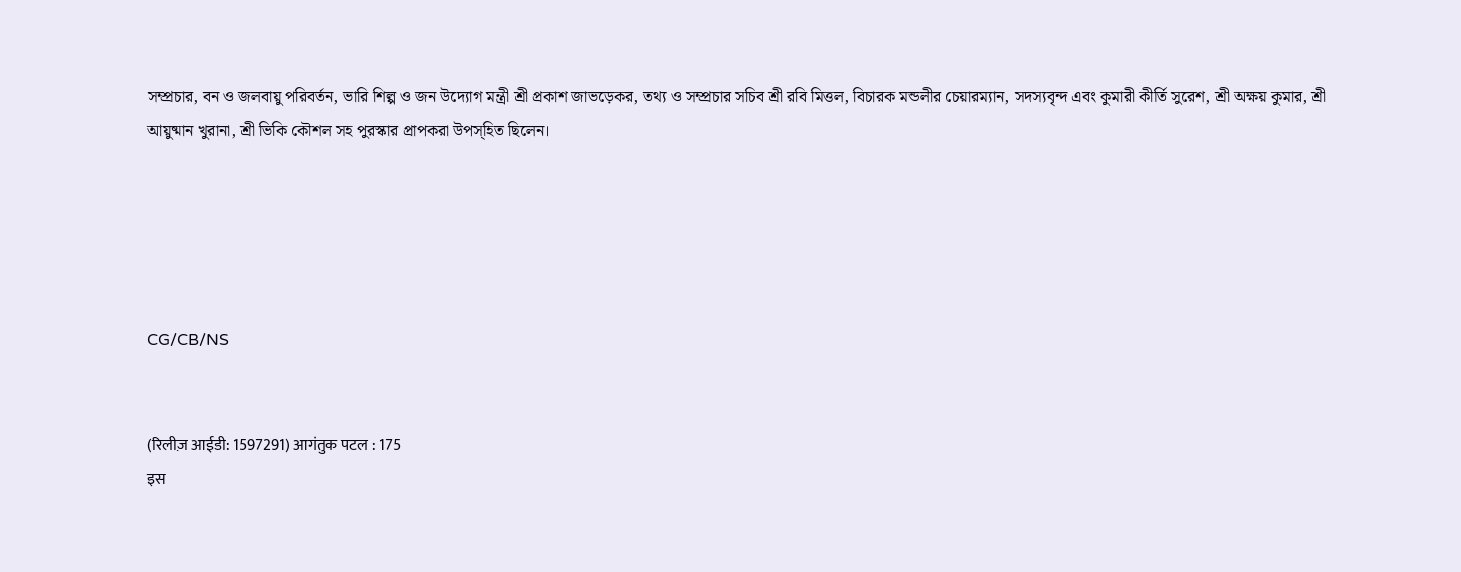সম্প্রচার, বন ও জলবায়ু পরিবর্তন, ভারি শিল্প ও জন উদ্যোগ মন্ত্রী শ্রী প্রকাশ জাভড়েকর, তথ্য ও সম্প্রচার সচিব শ্রী রবি মিত্তল, বিচারক মন্ডলীর চেয়ারম্যান, সদস্যবৃন্দ এবং কুমারী কীর্তি সুরেশ, শ্রী অক্ষয় কুমার, শ্রী আয়ুষ্মান খুরানা, শ্রী ভিকি কৌশল সহ পুরস্কার প্রাপকরা উপস্হিত ছিলেন।





CG/CB/NS


(रिलीज़ आईडी: 1597291) आगंतुक पटल : 175
इस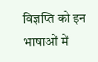विज्ञप्ति को इन भाषाओं में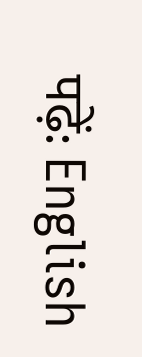पढ़ें: English